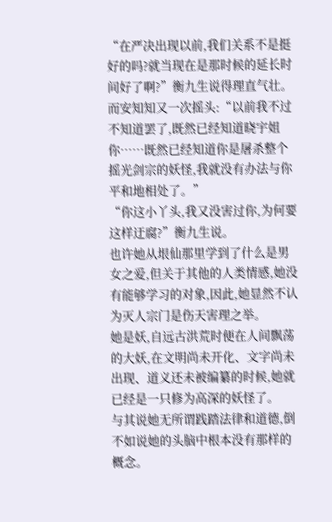“在严决出现以前,我们关系不是挺好的吗?就当现在是那时候的延长时间好了啊?”衡九生说得理直气壮。
而安知知又一次摇头:“以前我不过不知道罢了,既然已经知道晓宇姐你……既然已经知道你是屠杀整个摇光剑宗的妖怪,我就没有办法与你平和地相处了。”
“你这小丫头,我又没害过你,为何要这样迂腐?”衡九生说。
也许她从垠仙那里学到了什么是男女之爱,但关于其他的人类情感,她没有能够学习的对象,因此,她显然不认为灭人宗门是伤天害理之举。
她是妖,自远古洪荒时便在人间飘荡的大妖,在文明尚未开化、文字尚未出现、道义还未被编纂的时候,她就已经是一只修为高深的妖怪了。
与其说她无所谓践踏法律和道德,倒不如说她的头脑中根本没有那样的概念。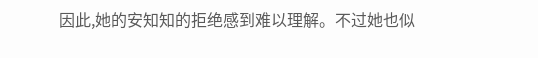因此,她的安知知的拒绝感到难以理解。不过她也似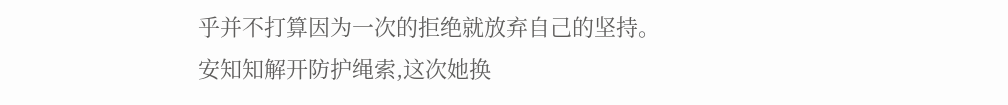乎并不打算因为一次的拒绝就放弃自己的坚持。
安知知解开防护绳索,这次她换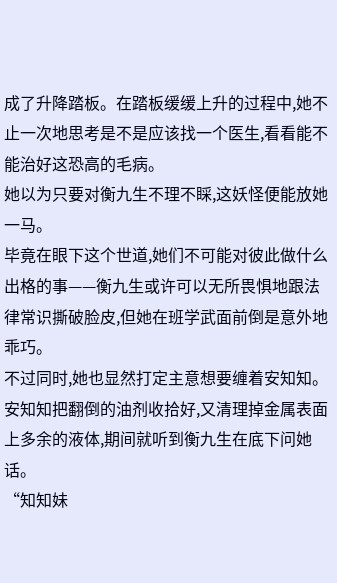成了升降踏板。在踏板缓缓上升的过程中,她不止一次地思考是不是应该找一个医生,看看能不能治好这恐高的毛病。
她以为只要对衡九生不理不睬,这妖怪便能放她一马。
毕竟在眼下这个世道,她们不可能对彼此做什么出格的事——衡九生或许可以无所畏惧地跟法律常识撕破脸皮,但她在班学武面前倒是意外地乖巧。
不过同时,她也显然打定主意想要缠着安知知。
安知知把翻倒的油剂收拾好,又清理掉金属表面上多余的液体,期间就听到衡九生在底下问她话。
“知知妹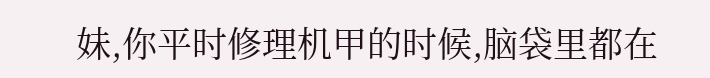妹,你平时修理机甲的时候,脑袋里都在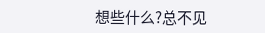想些什么?总不见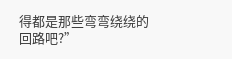得都是那些弯弯绕绕的回路吧?”